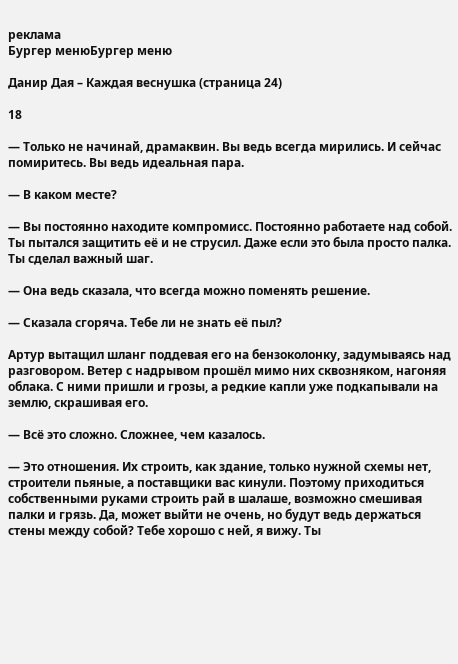реклама
Бургер менюБургер меню

Данир Дая – Каждая веснушка (страница 24)

18

— Только не начинай, драмаквин. Вы ведь всегда мирились. И сейчас помиритесь. Вы ведь идеальная пара.

— В каком месте?

— Вы постоянно находите компромисс. Постоянно работаете над собой. Ты пытался защитить её и не струсил. Даже если это была просто палка. Ты сделал важный шаг.

— Она ведь сказала, что всегда можно поменять решение.

— Сказала сгоряча. Тебе ли не знать её пыл?

Артур вытащил шланг поддевая его на бензоколонку, задумываясь над разговором. Ветер с надрывом прошёл мимо них сквозняком, нагоняя облака. С ними пришли и грозы, а редкие капли уже подкапывали на землю, скрашивая его.

— Всё это сложно. Сложнее, чем казалось.

— Это отношения. Их строить, как здание, только нужной схемы нет, строители пьяные, а поставщики вас кинули. Поэтому приходиться собственными руками строить рай в шалаше, возможно смешивая палки и грязь. Да, может выйти не очень, но будут ведь держаться стены между собой? Тебе хорошо с ней, я вижу. Ты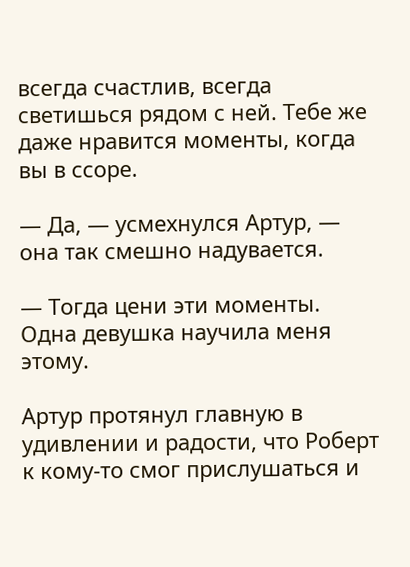всегда счастлив, всегда светишься рядом с ней. Тебе же даже нравится моменты, когда вы в ссоре.

— Да, — усмехнулся Артур, — она так смешно надувается.

— Тогда цени эти моменты. Одна девушка научила меня этому.

Артур протянул главную в удивлении и радости, что Роберт к кому-то смог прислушаться и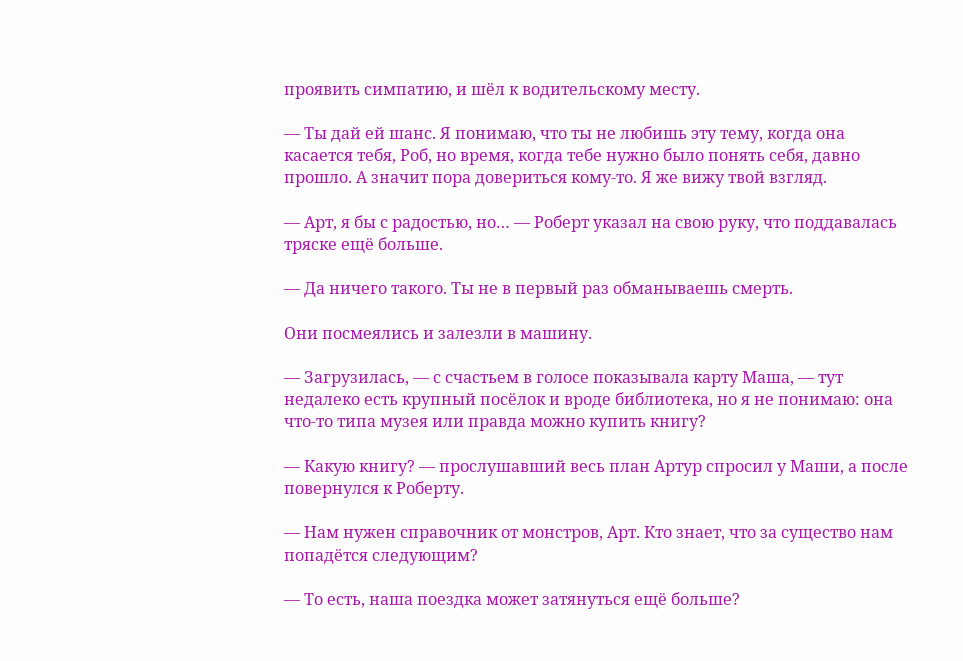проявить симпатию, и шёл к водительскому месту.

— Ты дай ей шанс. Я понимаю, что ты не любишь эту тему, когда она касается тебя, Роб, но время, когда тебе нужно было понять себя, давно прошло. А значит пора довериться кому-то. Я же вижу твой взгляд.

— Арт, я бы с радостью, но… — Роберт указал на свою руку, что поддавалась тряске ещё больше.

— Да ничего такого. Ты не в первый раз обманываешь смерть.

Они посмеялись и залезли в машину.

— Загрузилась, — с счастьем в голосе показывала карту Маша, — тут недалеко есть крупный посёлок и вроде библиотека, но я не понимаю: она что-то типа музея или правда можно купить книгу?

— Какую книгу? — прослушавший весь план Артур спросил у Маши, а после повернулся к Роберту.

— Нам нужен справочник от монстров, Арт. Кто знает, что за существо нам попадётся следующим?

— То есть, наша поездка может затянуться ещё больше?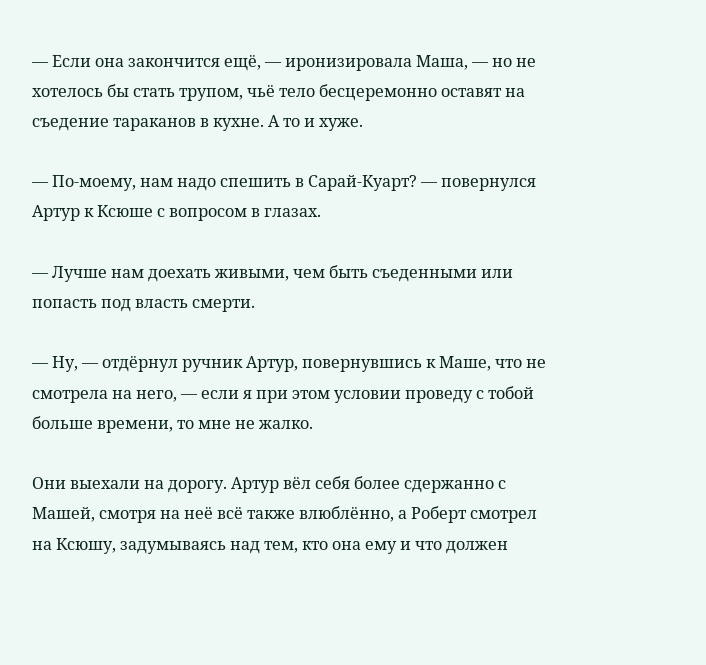— Если она закончится ещё, — иронизировала Маша, — но не хотелось бы стать трупом, чьё тело бесцеремонно оставят на съедение тараканов в кухне. А то и хуже.

— По-моему, нам надо спешить в Сарай-Куарт? — повернулся Артур к Ксюше с вопросом в глазах.

— Лучше нам доехать живыми, чем быть съеденными или попасть под власть смерти.

— Ну, — отдёрнул ручник Артур, повернувшись к Маше, что не смотрела на него, — если я при этом условии проведу с тобой больше времени, то мне не жалко.

Они выехали на дорогу. Артур вёл себя более сдержанно с Машей, смотря на неё всё также влюблённо, а Роберт смотрел на Ксюшу, задумываясь над тем, кто она ему и что должен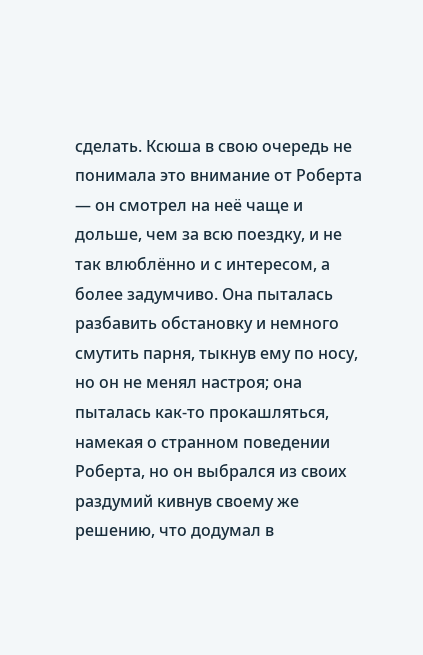сделать. Ксюша в свою очередь не понимала это внимание от Роберта — он смотрел на неё чаще и дольше, чем за всю поездку, и не так влюблённо и с интересом, а более задумчиво. Она пыталась разбавить обстановку и немного смутить парня, тыкнув ему по носу, но он не менял настроя; она пыталась как-то прокашляться, намекая о странном поведении Роберта, но он выбрался из своих раздумий кивнув своему же решению, что додумал в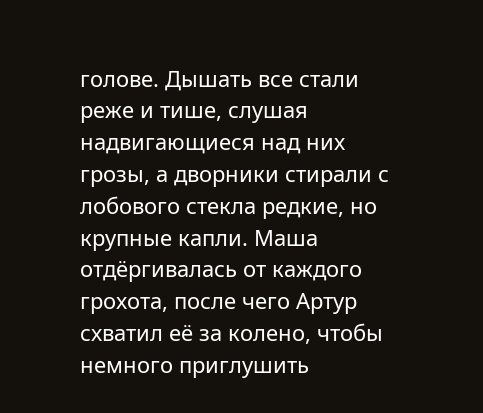голове. Дышать все стали реже и тише, слушая надвигающиеся над них грозы, а дворники стирали с лобового стекла редкие, но крупные капли. Маша отдёргивалась от каждого грохота, после чего Артур схватил её за колено, чтобы немного приглушить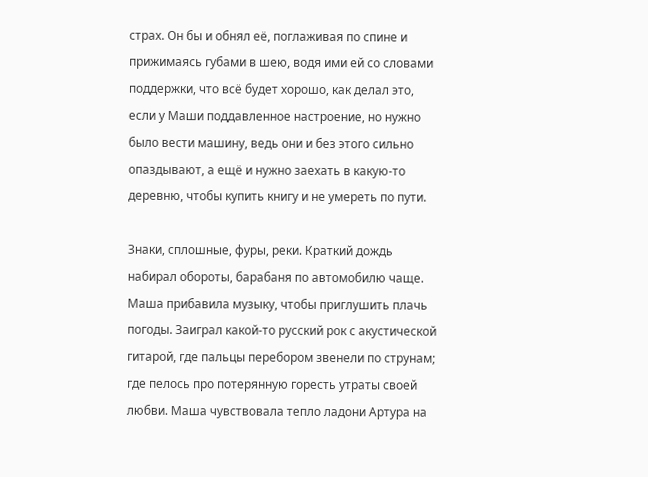страх. Он бы и обнял её, поглаживая по спине и прижимаясь губами в шею, водя ими ей со словами поддержки, что всё будет хорошо, как делал это, если у Маши поддавленное настроение, но нужно было вести машину, ведь они и без этого сильно опаздывают, а ещё и нужно заехать в какую-то деревню, чтобы купить книгу и не умереть по пути.

Знаки, сплошные, фуры, реки. Краткий дождь набирал обороты, барабаня по автомобилю чаще. Маша прибавила музыку, чтобы приглушить плачь погоды. Заиграл какой-то русский рок с акустической гитарой, где пальцы перебором звенели по струнам; где пелось про потерянную горесть утраты своей любви. Маша чувствовала тепло ладони Артура на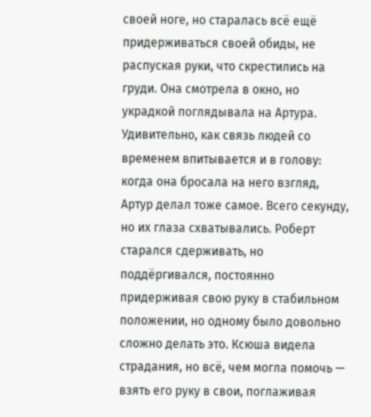своей ноге, но старалась всё ещё придерживаться своей обиды, не распуская руки, что скрестились на груди. Она смотрела в окно, но украдкой поглядывала на Артура. Удивительно, как связь людей со временем впитывается и в голову: когда она бросала на него взгляд, Артур делал тоже самое. Всего секунду, но их глаза схватывались. Роберт старался сдерживать, но поддёргивался, постоянно придерживая свою руку в стабильном положении, но одному было довольно сложно делать это. Ксюша видела страдания, но всё, чем могла помочь — взять его руку в свои, поглаживая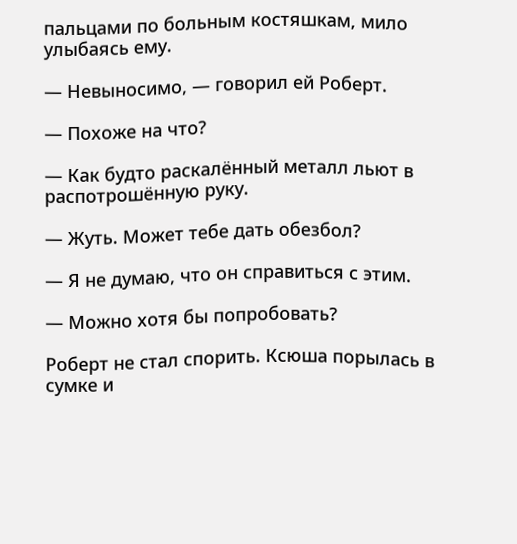пальцами по больным костяшкам, мило улыбаясь ему.

— Невыносимо, — говорил ей Роберт.

— Похоже на что?

— Как будто раскалённый металл льют в распотрошённую руку.

— Жуть. Может тебе дать обезбол?

— Я не думаю, что он справиться с этим.

— Можно хотя бы попробовать?

Роберт не стал спорить. Ксюша порылась в сумке и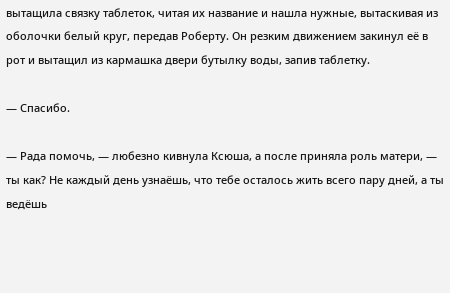вытащила связку таблеток, читая их название и нашла нужные, вытаскивая из оболочки белый круг, передав Роберту. Он резким движением закинул её в рот и вытащил из кармашка двери бутылку воды, запив таблетку.

— Спасибо.

— Рада помочь, — любезно кивнула Ксюша, а после приняла роль матери, — ты как? Не каждый день узнаёшь, что тебе осталось жить всего пару дней, а ты ведёшь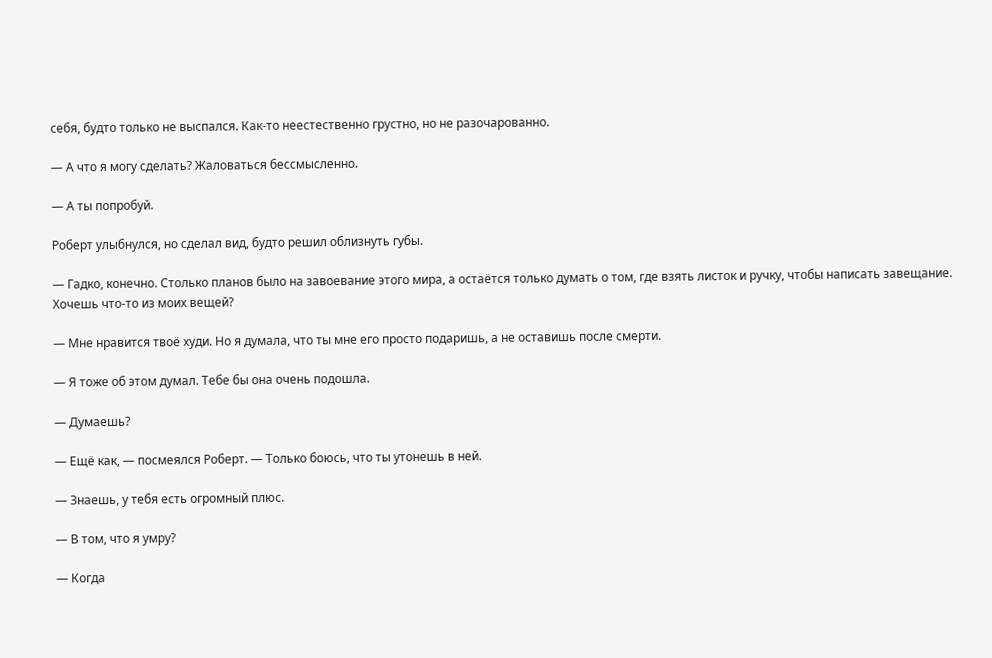себя, будто только не выспался. Как-то неестественно грустно, но не разочарованно.

— А что я могу сделать? Жаловаться бессмысленно.

— А ты попробуй.

Роберт улыбнулся, но сделал вид, будто решил облизнуть губы.

— Гадко, конечно. Столько планов было на завоевание этого мира, а остаётся только думать о том, где взять листок и ручку, чтобы написать завещание. Хочешь что-то из моих вещей?

— Мне нравится твоё худи. Но я думала, что ты мне его просто подаришь, а не оставишь после смерти.

— Я тоже об этом думал. Тебе бы она очень подошла.

— Думаешь?

— Ещё как, — посмеялся Роберт. — Только боюсь, что ты утонешь в ней.

— Знаешь, у тебя есть огромный плюс.

— В том, что я умру?

— Когда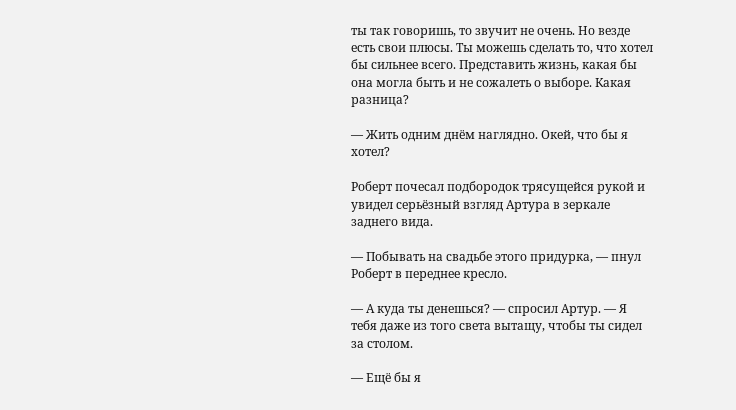ты так говоришь, то звучит не очень. Но везде есть свои плюсы. Ты можешь сделать то, что хотел бы сильнее всего. Представить жизнь, какая бы она могла быть и не сожалеть о выборе. Какая разница?

— Жить одним днём наглядно. Окей, что бы я хотел?

Роберт почесал подбородок трясущейся рукой и увидел серьёзный взгляд Артура в зеркале заднего вида.

— Побывать на свадьбе этого придурка, — пнул Роберт в переднее кресло.

— А куда ты денешься? — спросил Артур. — Я тебя даже из того света вытащу, чтобы ты сидел за столом.

— Ещё бы я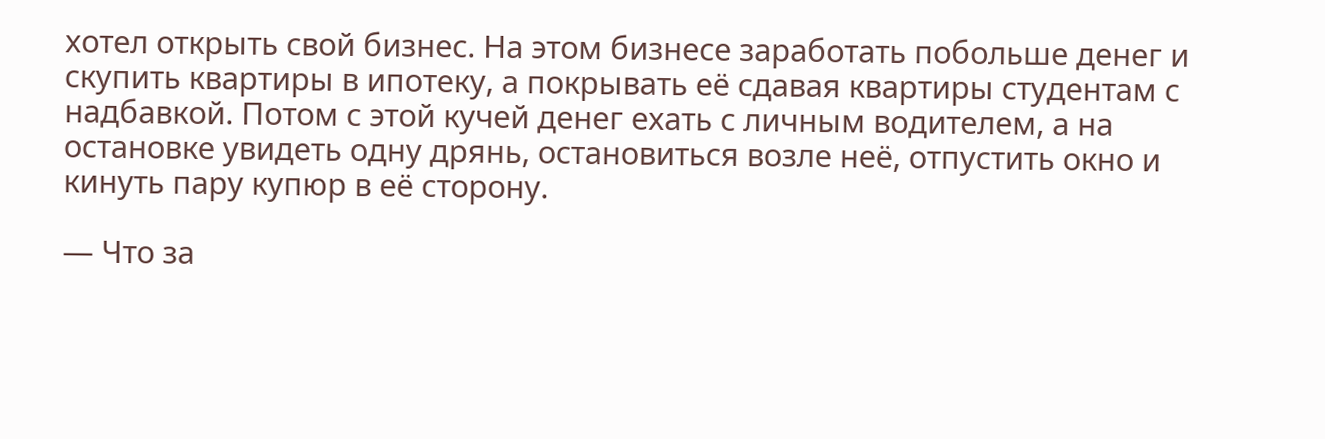хотел открыть свой бизнес. На этом бизнесе заработать побольше денег и скупить квартиры в ипотеку, а покрывать её сдавая квартиры студентам с надбавкой. Потом с этой кучей денег ехать с личным водителем, а на остановке увидеть одну дрянь, остановиться возле неё, отпустить окно и кинуть пару купюр в её сторону.

— Что за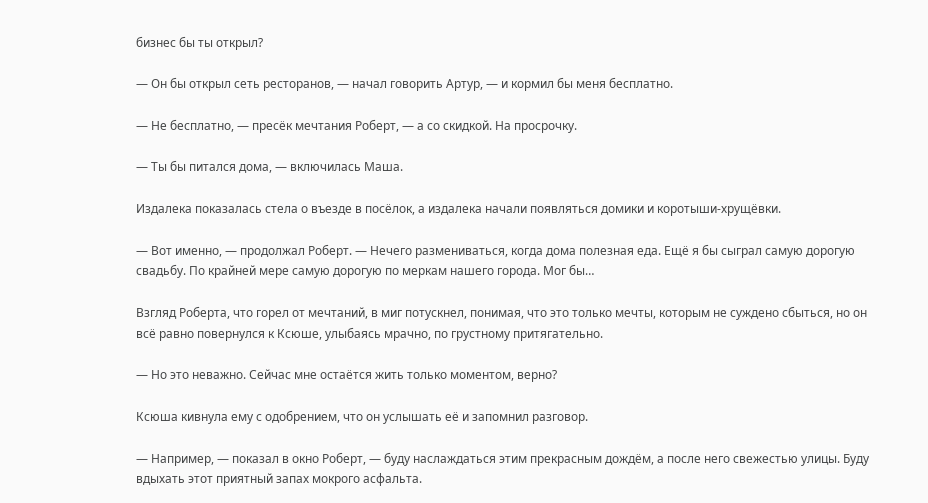бизнес бы ты открыл?

— Он бы открыл сеть ресторанов, — начал говорить Артур, — и кормил бы меня бесплатно.

— Не бесплатно, — пресёк мечтания Роберт, — а со скидкой. На просрочку.

— Ты бы питался дома, — включилась Маша.

Издалека показалась стела о въезде в посёлок, а издалека начали появляться домики и коротыши-хрущёвки.

— Вот именно, — продолжал Роберт. — Нечего размениваться, когда дома полезная еда. Ещё я бы сыграл самую дорогую свадьбу. По крайней мере самую дорогую по меркам нашего города. Мог бы…

Взгляд Роберта, что горел от мечтаний, в миг потускнел, понимая, что это только мечты, которым не суждено сбыться, но он всё равно повернулся к Ксюше, улыбаясь мрачно, по грустному притягательно.

— Но это неважно. Сейчас мне остаётся жить только моментом, верно?

Ксюша кивнула ему с одобрением, что он услышать её и запомнил разговор.

— Например, — показал в окно Роберт, — буду наслаждаться этим прекрасным дождём, а после него свежестью улицы. Буду вдыхать этот приятный запах мокрого асфальта.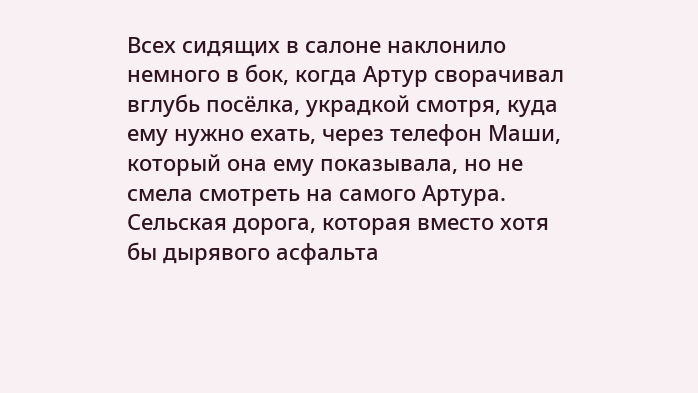Всех сидящих в салоне наклонило немного в бок, когда Артур сворачивал вглубь посёлка, украдкой смотря, куда ему нужно ехать, через телефон Маши, который она ему показывала, но не смела смотреть на самого Артура. Сельская дорога, которая вместо хотя бы дырявого асфальта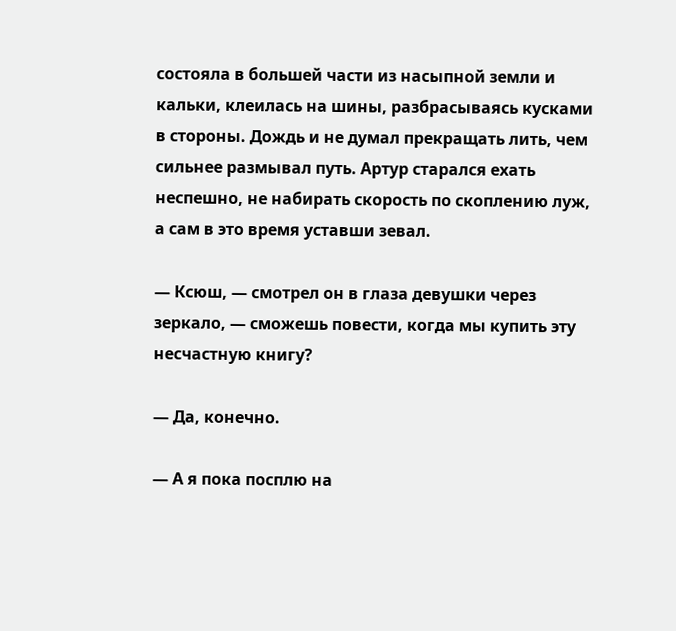состояла в большей части из насыпной земли и кальки, клеилась на шины, разбрасываясь кусками в стороны. Дождь и не думал прекращать лить, чем сильнее размывал путь. Артур старался ехать неспешно, не набирать скорость по скоплению луж, а сам в это время уставши зевал.

— Ксюш, — смотрел он в глаза девушки через зеркало, — сможешь повести, когда мы купить эту несчастную книгу?

— Да, конечно.

— А я пока посплю на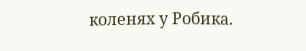коленях у Робика.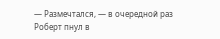— Размечтался, — в очередной раз Роберт пнул в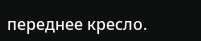переднее кресло.